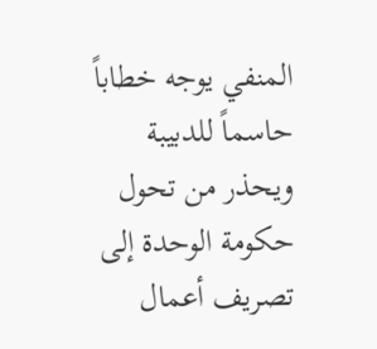المنفي يوجه خطاباً حاسماً للدبيبة ويحذر من تحول حكومة الوحدة إلى تصريف أعمال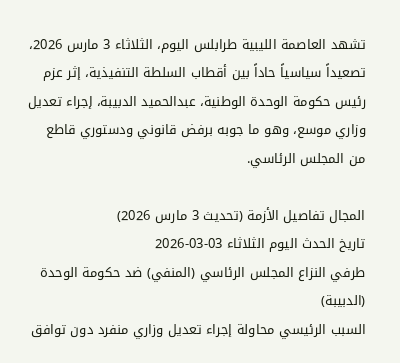تشهد العاصمة الليبية طرابلس اليوم، الثلاثاء 3 مارس 2026، تصعيداً سياسياً حاداً بين أقطاب السلطة التنفيذية، إثر عزم رئيس حكومة الوحدة الوطنية، عبدالحميد الدبيبة، إجراء تعديل وزاري موسع، وهو ما جوبه برفض قانوني ودستوري قاطع من المجلس الرئاسي.

المجال تفاصيل الأزمة (تحديث 3 مارس 2026)
تاريخ الحدث اليوم الثلاثاء 03-03-2026
طرفي النزاع المجلس الرئاسي (المنفي) ضد حكومة الوحدة (الدبيبة)
السبب الرئيسي محاولة إجراء تعديل وزاري منفرد دون توافق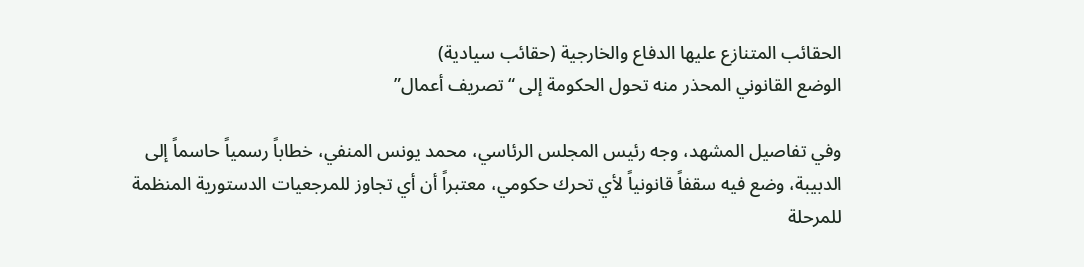الحقائب المتنازع عليها الدفاع والخارجية (حقائب سيادية)
الوضع القانوني المحذر منه تحول الحكومة إلى “تصريف أعمال”

وفي تفاصيل المشهد، وجه رئيس المجلس الرئاسي، محمد يونس المنفي، خطاباً رسمياً حاسماً إلى الدبيبة، وضع فيه سقفاً قانونياً لأي تحرك حكومي، معتبراً أن أي تجاوز للمرجعيات الدستورية المنظمة للمرحلة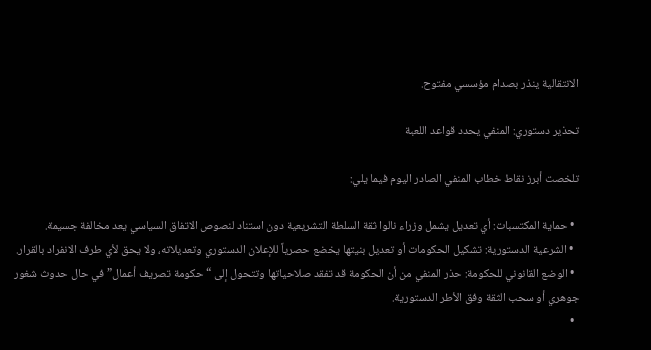الانتقالية ينذر بصدام مؤسسي مفتوح.

تحذير دستوري: المنفي يحدد قواعد اللعبة

تلخصت أبرز نقاط خطاب المنفي الصادر اليوم فيما يلي:

  • حماية المكتسبات: أي تعديل يشمل وزراء نالوا ثقة السلطة التشريعية دون استناد لنصوص الاتفاق السياسي يعد مخالفة جسيمة.
  • الشرعية الدستورية: تشكيل الحكومات أو تعديل بنيتها يخضع حصرياً للإعلان الدستوري وتعديلاته، ولا يحق لأي طرف الانفراد بالقرار.
  • الوضع القانوني للحكومة: حذر المنفي من أن الحكومة قد تفقد صلاحياتها وتتحول إلى “حكومة تصريف أعمال” في حال حدوث شغور جوهري أو سحب الثقة وفق الأطر الدستورية.
  •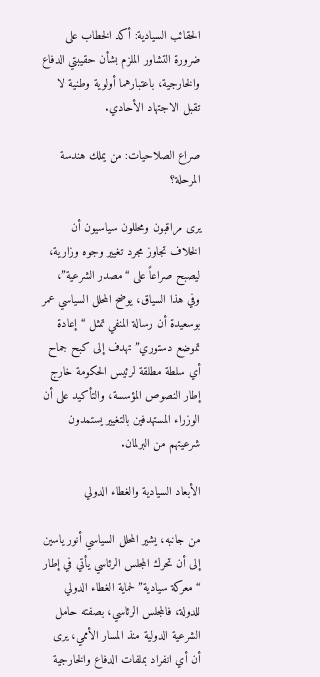الحقائب السيادية: أكد الخطاب على ضرورة التشاور الملزم بشأن حقيبتي الدفاع والخارجية، باعتبارهما أولوية وطنية لا تقبل الاجتهاد الأحادي.

صراع الصلاحيات: من يملك هندسة المرحلة؟

يرى مراقبون ومحللون سياسيون أن الخلاف تجاوز مجرد تغيير وجوه وزارية، ليصبح صراعاً على “مصدر الشرعية”، وفي هذا السياق، يوضح المحلل السياسي عمر بوسعيدة أن رسالة المنفي تمثل “إعادة تموضع دستوري” تهدف إلى كبح جماح أي سلطة مطلقة لرئيس الحكومة خارج إطار النصوص المؤسسة، والتأكيد على أن الوزراء المستهدفين بالتغيير يستمدون شرعيتهم من البرلمان.

الأبعاد السيادية والغطاء الدولي

من جانبه، يشير المحلل السياسي أنور ياسين إلى أن تحرك المجلس الرئاسي يأتي في إطار “معركة سيادية” لحماية الغطاء الدولي للدولة، فالمجلس الرئاسي، بصفته حامل الشرعية الدولية منذ المسار الأممي، يرى أن أي انفراد بملفات الدفاع والخارجية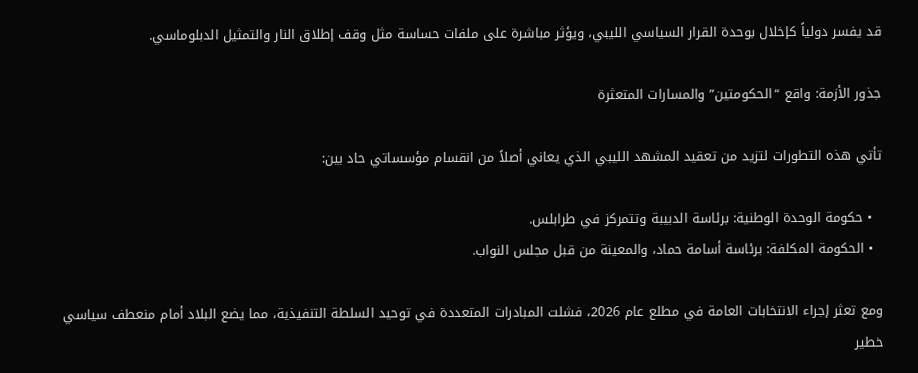قد يفسر دولياً كإخلال بوحدة القرار السياسي الليبي، ويؤثر مباشرة على ملفات حساسة مثل وقف إطلاق النار والتمثيل الدبلوماسي.

جذور الأزمة: واقع “الحكومتين” والمسارات المتعثرة

تأتي هذه التطورات لتزيد من تعقيد المشهد الليبي الذي يعاني أصلاً من انقسام مؤسساتي حاد بين:

  • حكومة الوحدة الوطنية: برئاسة الدبيبة وتتمركز في طرابلس.
  • الحكومة المكلفة: برئاسة أسامة حماد، والمعينة من قبل مجلس النواب.

ومع تعثر إجراء الانتخابات العامة في مطلع عام 2026، فشلت المبادرات المتعددة في توحيد السلطة التنفيذية، مما يضع البلاد أمام منعطف سياسي خطير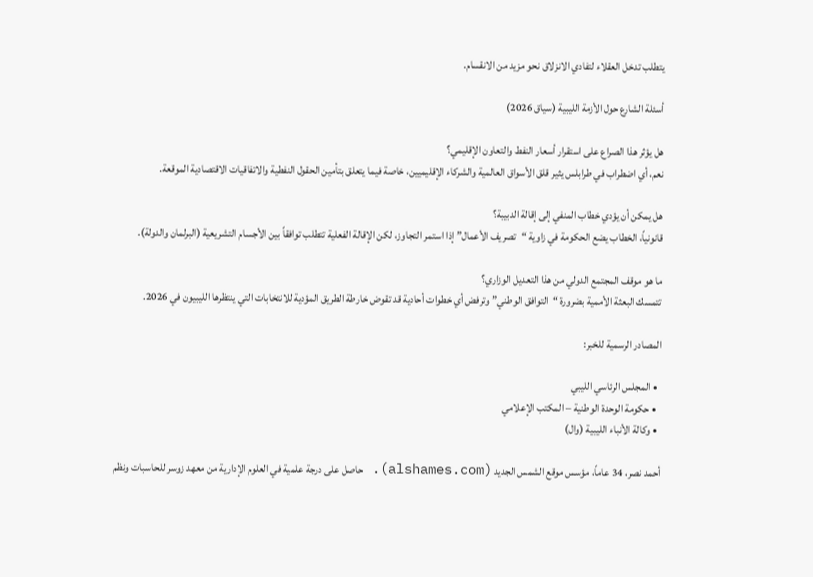يتطلب تدخل العقلاء لتفادي الانزلاق نحو مزيد من الانقسام.

أسئلة الشارع حول الأزمة الليبية (سياق 2026)

هل يؤثر هذا الصراع على استقرار أسعار النفط والتعاون الإقليمي؟
نعم، أي اضطراب في طرابلس يثير قلق الأسواق العالمية والشركاء الإقليميين، خاصة فيما يتعلق بتأمين الحقول النفطية والاتفاقيات الاقتصادية الموقعة.

هل يمكن أن يؤدي خطاب المنفي إلى إقالة الدبيبة؟
قانونياً، الخطاب يضع الحكومة في زاوية “تصريف الأعمال” إذا استمر التجاوز، لكن الإقالة الفعلية تتطلب توافقاً بين الأجسام التشريعية (البرلمان والدولة).

ما هو موقف المجتمع الدولي من هذا التعديل الوزاري؟
تتمسك البعثة الأممية بضرورة “التوافق الوطني” وترفض أي خطوات أحادية قد تقوض خارطة الطريق المؤدية للانتخابات التي ينتظرها الليبيون في 2026.

المصادر الرسمية للخبر:

  • المجلس الرئاسي الليبي
  • حكومة الوحدة الوطنية – المكتب الإعلامي
  • وكالة الأنباء الليبية (وال)

أحمد نصر، 34 عاماً، مؤسس موقع الشمس الجديد (alshames.com). حاصل على درجة علمية في العلوم الإدارية من معهد زوسر للحاسبات ونظم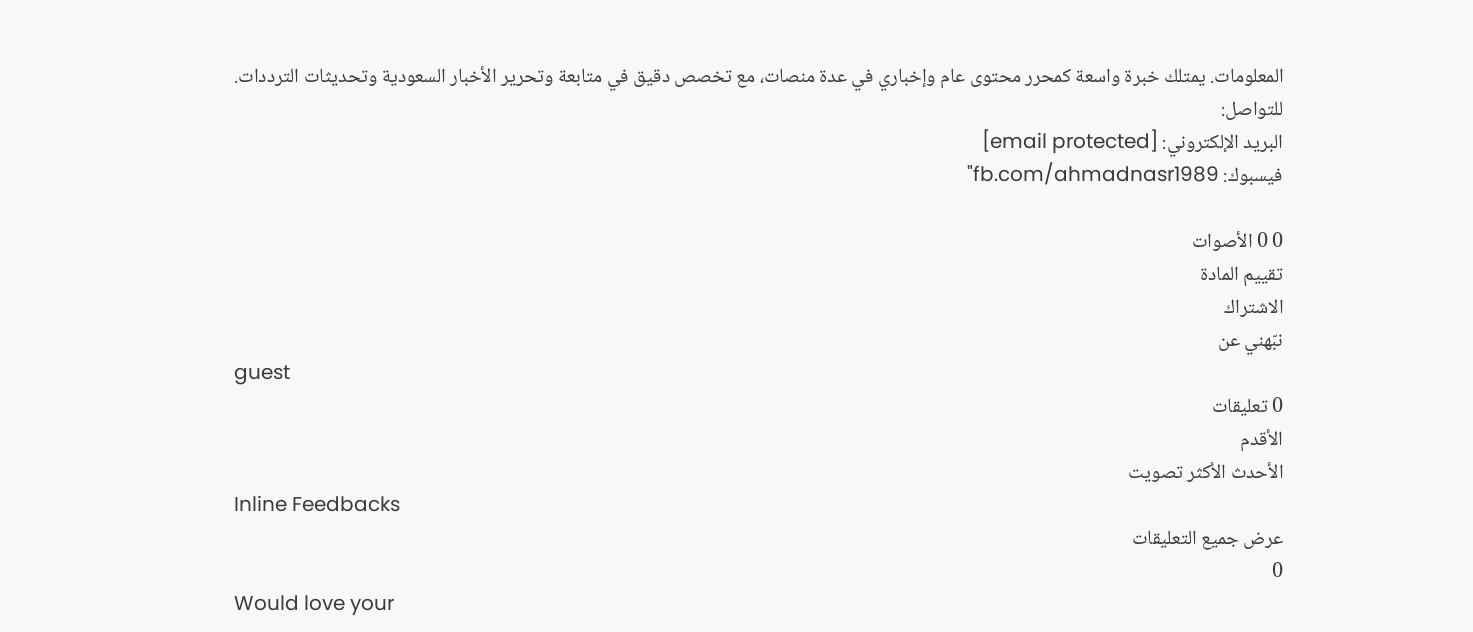المعلومات. يمتلك خبرة واسعة كمحرر محتوى عام وإخباري في عدة منصات، مع تخصص دقيق في متابعة وتحرير الأخبار السعودية وتحديثات الترددات.
للتواصل:
البريد الإلكتروني: [email protected]
فيسبوك: fb.com/ahmadnasr1989"

0 0 الأصوات
تقييم المادة
الاشتراك
نبّهني عن
guest
0 تعليقات
الأقدم
الأحدث الأكثر تصويت
Inline Feedbacks
عرض جميع التعليقات
0
Would love your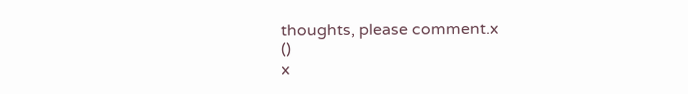thoughts, please comment.x
()
x